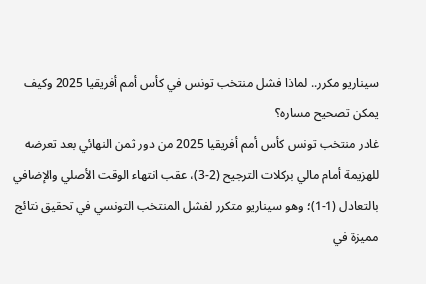سيناريو مكرر.. لماذا فشل منتخب تونس في كأس أمم أفريقيا 2025 وكيف يمكن تصحيح مساره؟
غادر منتخب تونس كأس أمم أفريقيا 2025 من دور ثمن النهائي بعد تعرضه للهزيمة أمام مالي بركلات الترجيح (2-3)، عقب انتهاء الوقت الأصلي والإضافي بالتعادل (1-1)؛ وهو سيناريو متكرر لفشل المنتخب التونسي في تحقيق نتائج مميزة في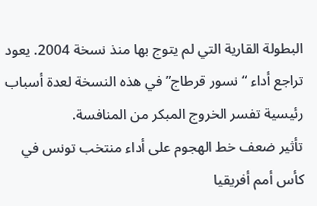البطولة القارية التي لم يتوج بها منذ نسخة 2004. يعود تراجع أداء “نسور قرطاج” في هذه النسخة لعدة أسباب رئيسية تفسر الخروج المبكر من المنافسة.
تأثير ضعف خط الهجوم على أداء منتخب تونس في كأس أمم أفريقيا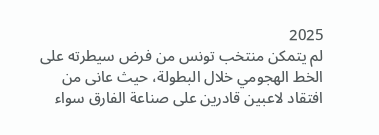2025
لم يتمكن منتخب تونس من فرض سيطرته على الخط الهجومي خلال البطولة، حيث عانى من افتقاد لاعبين قادرين على صناعة الفارق سواء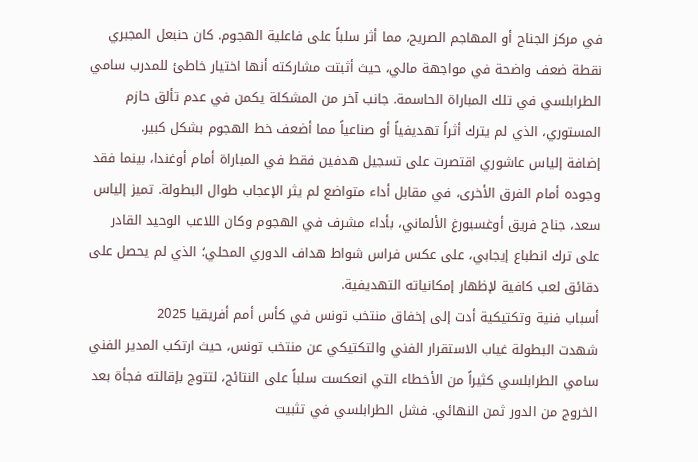في مركز الجناح أو المهاجم الصريح، مما أثر سلباً على فاعلية الهجوم. كان حنبعل المجبري نقطة ضعف واضحة في مواجهة مالي، حيث أثبتت مشاركته أنها اختيار خاطئ للمدرب سامي الطرابلسي في تلك المباراة الحاسمة. جانب آخر من المشكلة يكمن في عدم تألق حازم المستوري، الذي لم يترك أثراً تهديفياً أو صناعياً مما أضعف خط الهجوم بشكل كبير.
إضافة إلياس عاشوري اقتصرت على تسجيل هدفين فقط في المباراة أمام أوغندا، بينما فقد وجوده أمام الفرق الأخرى، في مقابل أداء متواضع لم يثر الإعجاب طوال البطولة. تميز إلياس سعد، جناح فريق أوغسبورغ الألماني، بأداء مشرف في الهجوم وكان اللاعب الوحيد القادر على ترك انطباع إيجابي، على عكس فراس شواط هداف الدوري المحلي؛ الذي لم يحصل على دقائق لعب كافية لإظهار إمكانياته التهديفية.
أسباب فنية وتكتيكية أدت إلى إخفاق منتخب تونس في كأس أمم أفريقيا 2025
شهدت البطولة غياب الاستقرار الفني والتكتيكي عن منتخب تونس، حيث ارتكب المدير الفني سامي الطرابلسي كثيراً من الأخطاء التي انعكست سلباً على النتائج، لتتوج بإقالته فجأة بعد الخروج من الدور ثمن النهائي. فشل الطرابلسي في تثبيت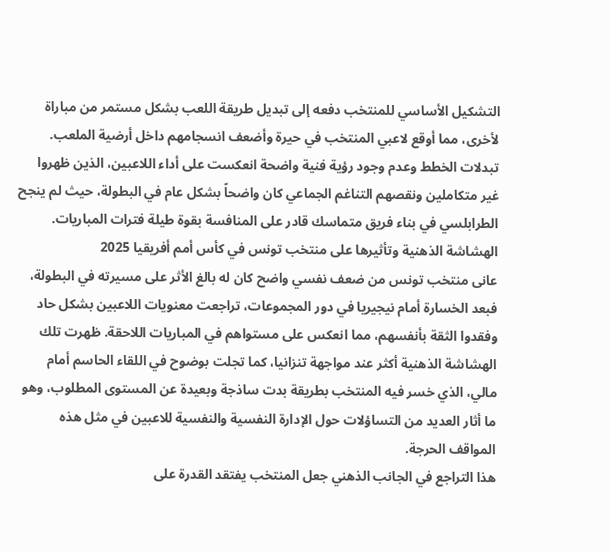التشكيل الأساسي للمنتخب دفعه إلى تبديل طريقة اللعب بشكل مستمر من مباراة لأخرى، مما أوقع لاعبي المنتخب في حيرة وأضعف انسجامهم داخل أرضية الملعب.
تبدلات الخطط وعدم وجود رؤية فنية واضحة انعكست على أداء اللاعبين، الذين ظهروا غير متكاملين ونقصهم التناغم الجماعي كان واضحاً بشكل عام في البطولة، حيث لم ينجح الطرابلسي في بناء فريق متماسك قادر على المنافسة بقوة طيلة فترات المباريات.
الهشاشة الذهنية وتأثيرها على منتخب تونس في كأس أمم أفريقيا 2025
عانى منتخب تونس من ضعف نفسي واضح كان له بالغ الأثر على مسيرته في البطولة، فبعد الخسارة أمام نيجيريا في دور المجموعات، تراجعت معنويات اللاعبين بشكل حاد وفقدوا الثقة بأنفسهم، مما انعكس على مستواهم في المباريات اللاحقة. ظهرت تلك الهشاشة الذهنية أكثر عند مواجهة تنزانيا، كما تجلت بوضوح في اللقاء الحاسم أمام مالي، الذي خسر فيه المنتخب بطريقة بدت ساذجة وبعيدة عن المستوى المطلوب، وهو ما أثار العديد من التساؤلات حول الإدارة النفسية والنفسية للاعبين في مثل هذه المواقف الحرجة.
هذا التراجع في الجانب الذهني جعل المنتخب يفتقد القدرة على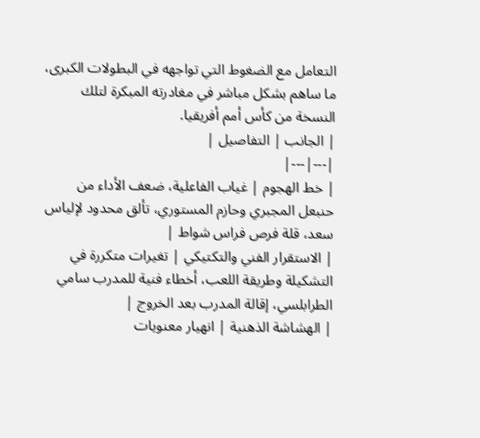التعامل مع الضغوط التي تواجهه في البطولات الكبرى، ما ساهم بشكل مباشر في مغادرته المبكرة لتلك النسخة من كأس أمم أفريقيا.
| الجانب | التفاصيل |
|---|---|
| خط الهجوم | غياب الفاعلية، ضعف الأداء من حنبعل المجبري وحازم المستوري، تألق محدود لإلياس سعد، قلة فرص فراس شواط |
| الاستقرار الفني والتكتيكي | تغيرات متكررة في التشكيلة وطريقة اللعب، أخطاء فنية للمدرب سامي الطرابلسي، إقالة المدرب بعد الخروج |
| الهشاشة الذهنية | انهيار معنويات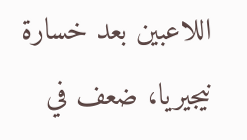اللاعبين بعد خسارة نيجيريا، ضعف في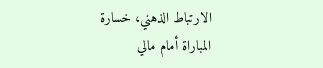الارتباط الذهني، خسارة المباراة أمام مالي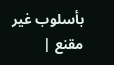بأسلوب غير مقنع |